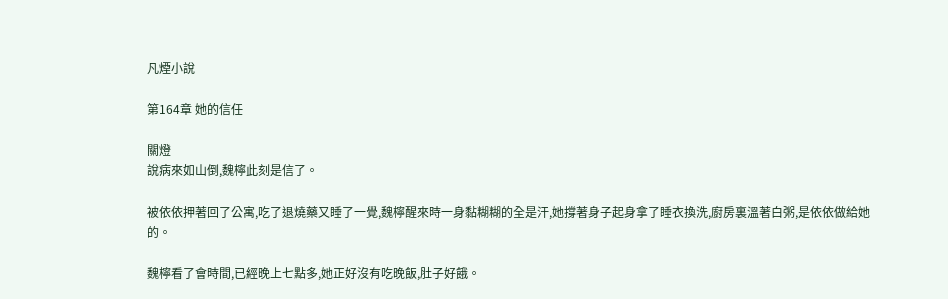凡煙小說

第164章 她的信任

關燈
說病來如山倒,魏檸此刻是信了。

被依依押著回了公寓,吃了退燒藥又睡了一覺,魏檸醒來時一身黏糊糊的全是汗,她撐著身子起身拿了睡衣換洗,廚房裏溫著白粥,是依依做給她的。

魏檸看了會時間,已經晚上七點多,她正好沒有吃晚飯,肚子好餓。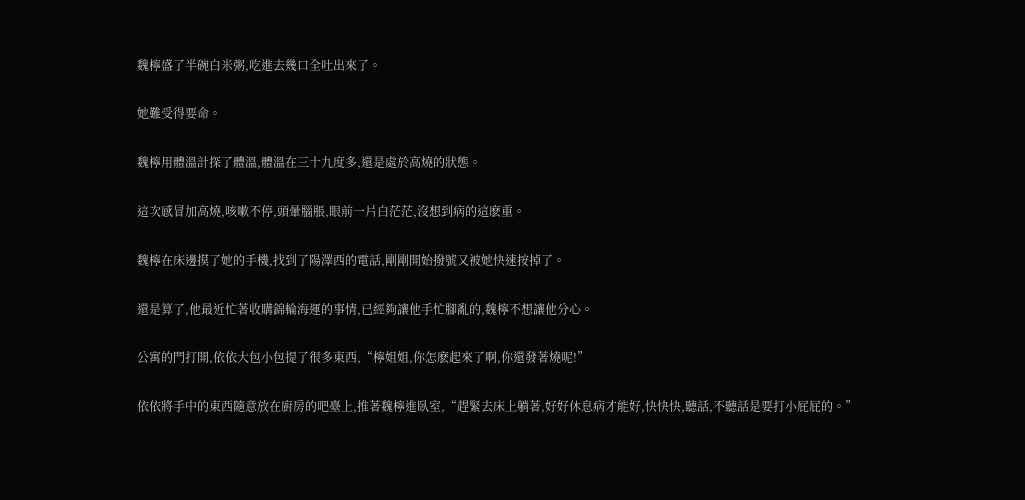魏檸盛了半碗白米粥,吃進去幾口全吐出來了。

她難受得要命。

魏檸用體溫計探了體溫,體溫在三十九度多,還是處於高燒的狀態。

這次感冒加高燒,咳嗽不停,頭暈腦脹,眼前一片白茫茫,沒想到病的這麽重。

魏檸在床邊摸了她的手機,找到了陽澤西的電話,剛剛開始撥號又被她快速按掉了。

還是算了,他最近忙著收購錦輪海運的事情,已經夠讓他手忙腳亂的,魏檸不想讓他分心。

公寓的門打開,依依大包小包提了很多東西,“檸姐姐,你怎麽起來了啊,你還發著燒呢!”

依依將手中的東西隨意放在廚房的吧臺上,推著魏檸進臥室,“趕緊去床上躺著,好好休息病才能好,快快快,聽話,不聽話是要打小屁屁的。”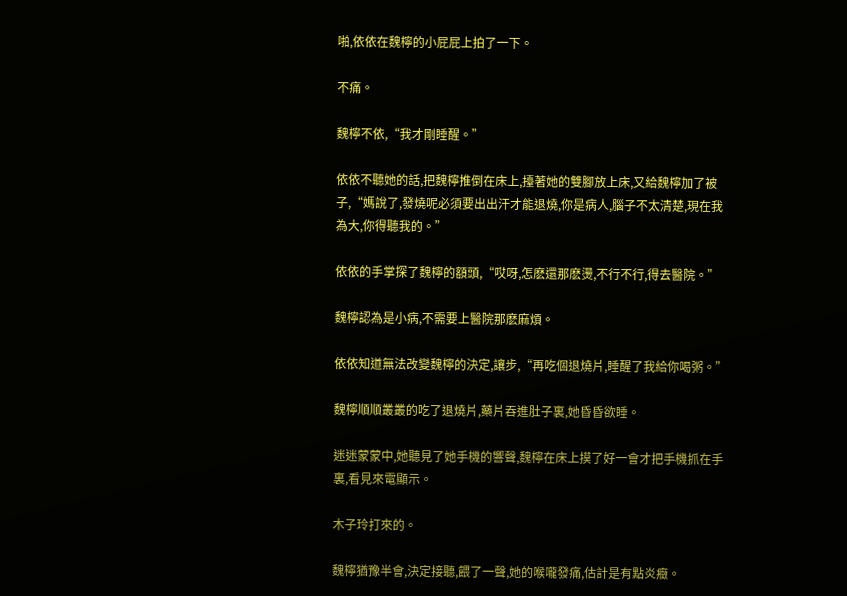啪,依依在魏檸的小屁屁上拍了一下。

不痛。

魏檸不依,“我才剛睡醒。”

依依不聽她的話,把魏檸推倒在床上,擡著她的雙腳放上床,又給魏檸加了被子,“媽說了,發燒呢必須要出出汗才能退燒,你是病人,腦子不太清楚,現在我為大,你得聽我的。”

依依的手掌探了魏檸的額頭,“哎呀,怎麽還那麽燙,不行不行,得去醫院。”

魏檸認為是小病,不需要上醫院那麽麻煩。

依依知道無法改變魏檸的決定,讓步,“再吃個退燒片,睡醒了我給你喝粥。”

魏檸順順叢叢的吃了退燒片,藥片吞進肚子裏,她昏昏欲睡。

迷迷蒙蒙中,她聽見了她手機的響聲,魏檸在床上摸了好一會才把手機抓在手裏,看見來電顯示。

木子玲打來的。

魏檸猶豫半會,決定接聽,餵了一聲,她的喉嚨發痛,估計是有點炎癥。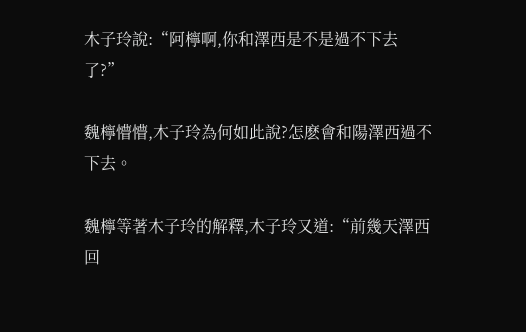木子玲說:“阿檸啊,你和澤西是不是過不下去了?”

魏檸懵懵,木子玲為何如此說?怎麽會和陽澤西過不下去。

魏檸等著木子玲的解釋,木子玲又道:“前幾天澤西回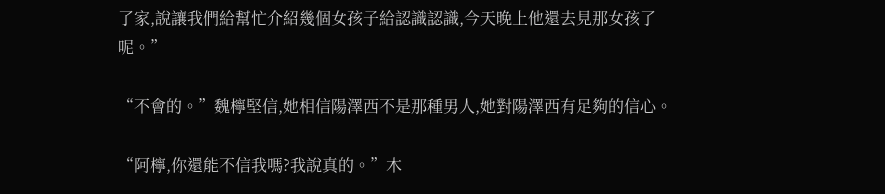了家,說讓我們給幫忙介紹幾個女孩子給認識認識,今天晚上他還去見那女孩了呢。”

“不會的。”魏檸堅信,她相信陽澤西不是那種男人,她對陽澤西有足夠的信心。

“阿檸,你還能不信我嗎?我說真的。”木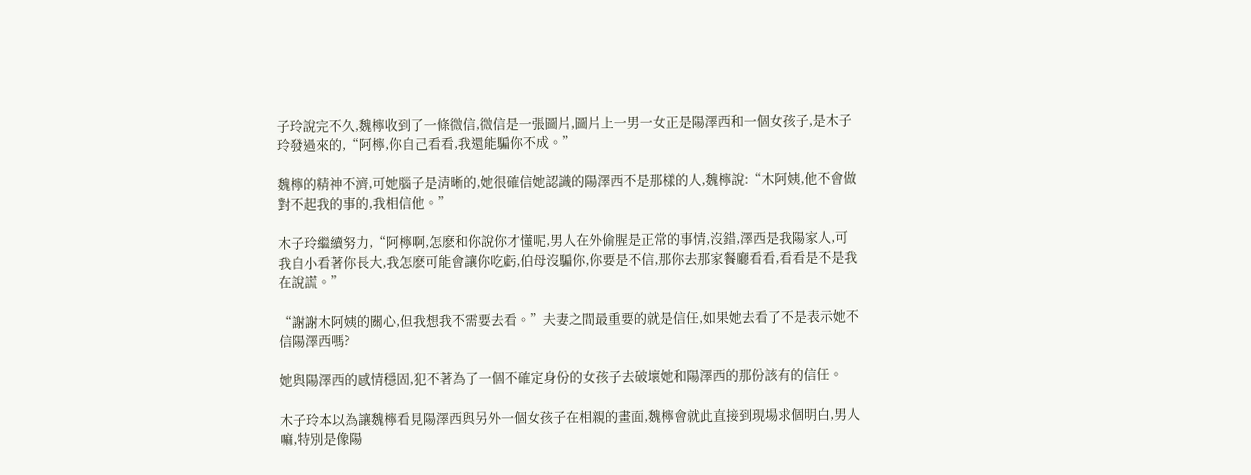子玲說完不久,魏檸收到了一條微信,微信是一張圖片,圖片上一男一女正是陽澤西和一個女孩子,是木子玲發過來的,“阿檸,你自己看看,我還能騙你不成。”

魏檸的精神不濟,可她腦子是清晰的,她很確信她認識的陽澤西不是那樣的人,魏檸說:“木阿姨,他不會做對不起我的事的,我相信他。”

木子玲繼續努力,“阿檸啊,怎麽和你說你才懂呢,男人在外偷腥是正常的事情,沒錯,澤西是我陽家人,可我自小看著你長大,我怎麽可能會讓你吃虧,伯母沒騙你,你要是不信,那你去那家餐廳看看,看看是不是我在說謊。”

“謝謝木阿姨的關心,但我想我不需要去看。”夫妻之間最重要的就是信任,如果她去看了不是表示她不信陽澤西嗎?

她與陽澤西的感情穩固,犯不著為了一個不確定身份的女孩子去破壞她和陽澤西的那份該有的信任。

木子玲本以為讓魏檸看見陽澤西與另外一個女孩子在相親的畫面,魏檸會就此直接到現場求個明白,男人嘛,特別是像陽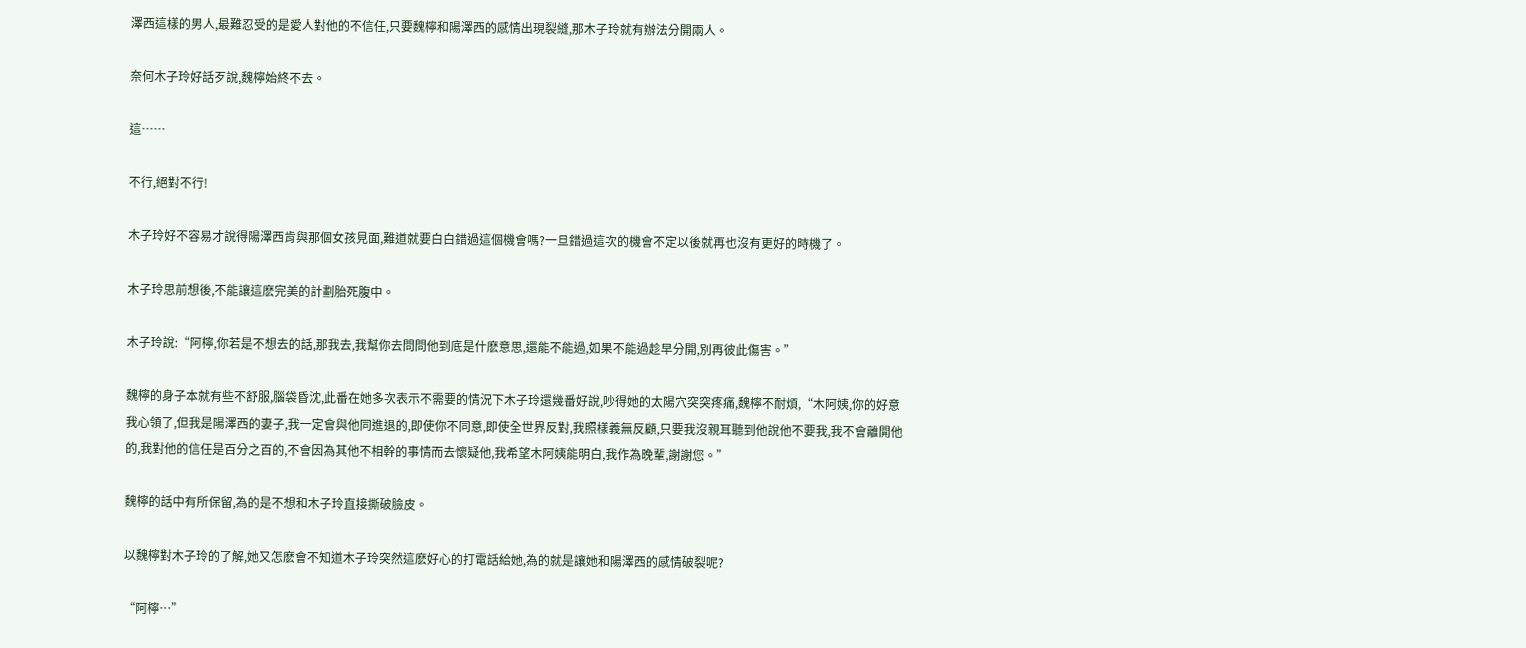澤西這樣的男人,最難忍受的是愛人對他的不信任,只要魏檸和陽澤西的感情出現裂縫,那木子玲就有辦法分開兩人。

奈何木子玲好話歹說,魏檸始終不去。

這……

不行,絕對不行!

木子玲好不容易才說得陽澤西肯與那個女孩見面,難道就要白白錯過這個機會嗎?一旦錯過這次的機會不定以後就再也沒有更好的時機了。

木子玲思前想後,不能讓這麽完美的計劃胎死腹中。

木子玲說:“阿檸,你若是不想去的話,那我去,我幫你去問問他到底是什麽意思,還能不能過,如果不能過趁早分開,別再彼此傷害。”

魏檸的身子本就有些不舒服,腦袋昏沈,此番在她多次表示不需要的情況下木子玲還幾番好說,吵得她的太陽穴突突疼痛,魏檸不耐煩,“木阿姨,你的好意我心領了,但我是陽澤西的妻子,我一定會與他同進退的,即使你不同意,即使全世界反對,我照樣義無反顧,只要我沒親耳聽到他說他不要我,我不會離開他的,我對他的信任是百分之百的,不會因為其他不相幹的事情而去懷疑他,我希望木阿姨能明白,我作為晚輩,謝謝您。”

魏檸的話中有所保留,為的是不想和木子玲直接撕破臉皮。

以魏檸對木子玲的了解,她又怎麽會不知道木子玲突然這麽好心的打電話給她,為的就是讓她和陽澤西的感情破裂呢?

“阿檸…”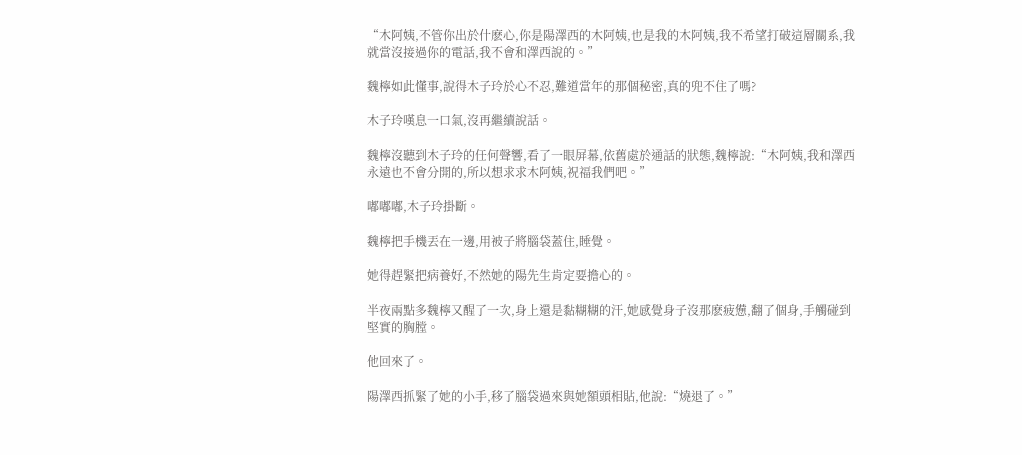“木阿姨,不管你出於什麽心,你是陽澤西的木阿姨,也是我的木阿姨,我不希望打破這層關系,我就當沒接過你的電話,我不會和澤西說的。”

魏檸如此懂事,說得木子玲於心不忍,難道當年的那個秘密,真的兜不住了嗎?

木子玲嘆息一口氣,沒再繼續說話。

魏檸沒聽到木子玲的任何聲響,看了一眼屏幕,依舊處於通話的狀態,魏檸說:“木阿姨,我和澤西永遠也不會分開的,所以想求求木阿姨,祝福我們吧。”

嘟嘟嘟,木子玲掛斷。

魏檸把手機丟在一邊,用被子將腦袋蓋住,睡覺。

她得趕緊把病養好,不然她的陽先生肯定要擔心的。

半夜兩點多魏檸又醒了一次,身上還是黏糊糊的汗,她感覺身子沒那麽疲憊,翻了個身,手觸碰到堅實的胸膛。

他回來了。

陽澤西抓緊了她的小手,移了腦袋過來與她額頭相貼,他說:“燒退了。”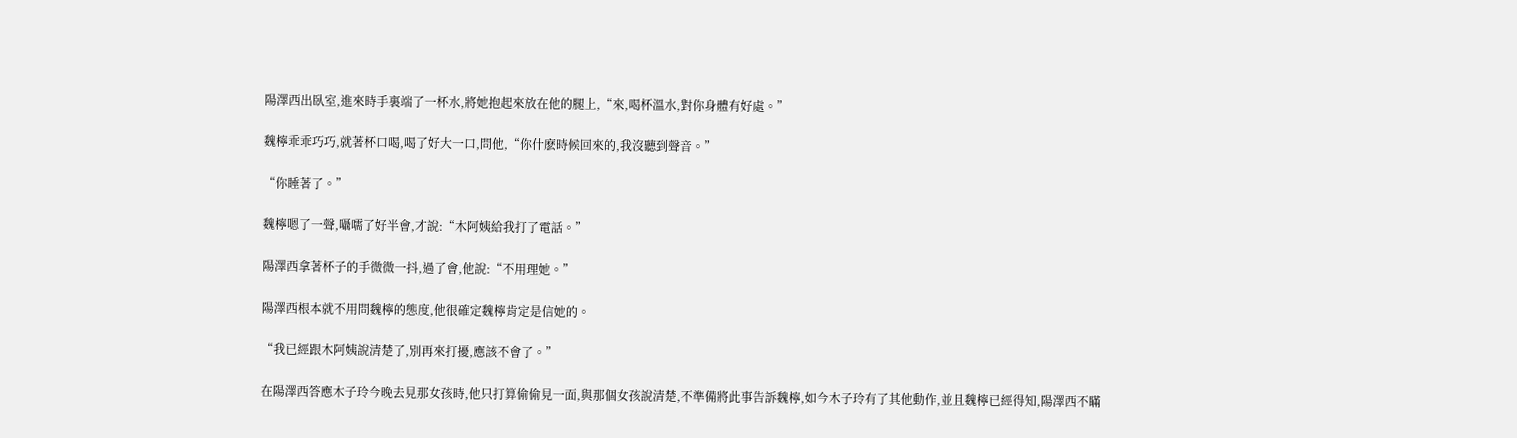陽澤西出臥室,進來時手裏端了一杯水,將她抱起來放在他的腿上,“來,喝杯溫水,對你身體有好處。”

魏檸乖乖巧巧,就著杯口喝,喝了好大一口,問他,“你什麽時候回來的,我沒聽到聲音。”

“你睡著了。”

魏檸嗯了一聲,囁嚅了好半會,才說:“木阿姨給我打了電話。”

陽澤西拿著杯子的手微微一抖,過了會,他說:“不用理她。”

陽澤西根本就不用問魏檸的態度,他很確定魏檸肯定是信她的。

“我已經跟木阿姨說清楚了,別再來打擾,應該不會了。”

在陽澤西答應木子玲今晚去見那女孩時,他只打算偷偷見一面,與那個女孩說清楚,不準備將此事告訴魏檸,如今木子玲有了其他動作,並且魏檸已經得知,陽澤西不瞞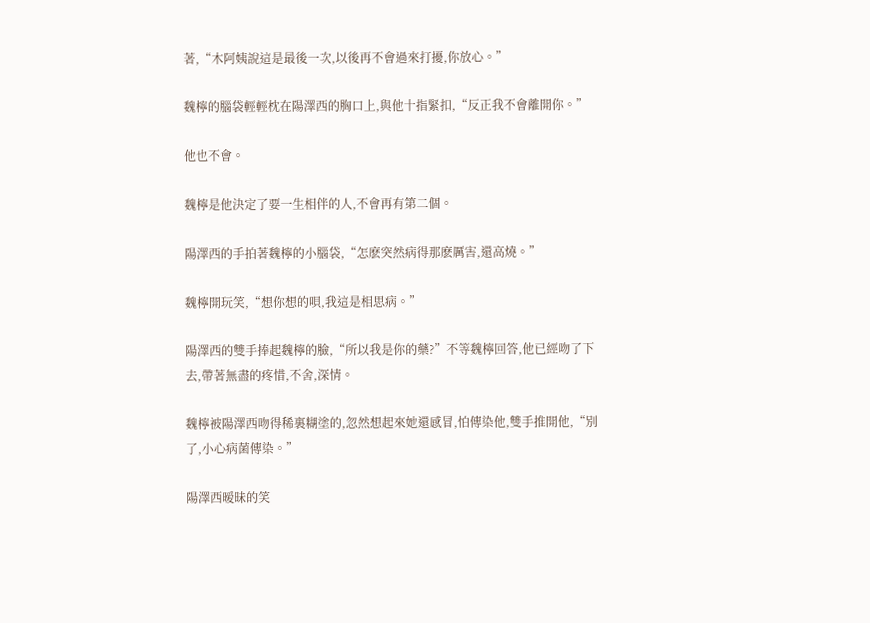著,“木阿姨說這是最後一次,以後再不會過來打擾,你放心。”

魏檸的腦袋輕輕枕在陽澤西的胸口上,與他十指緊扣,“反正我不會離開你。”

他也不會。

魏檸是他決定了要一生相伴的人,不會再有第二個。

陽澤西的手拍著魏檸的小腦袋,“怎麽突然病得那麽厲害,還高燒。”

魏檸開玩笑,“想你想的唄,我這是相思病。”

陽澤西的雙手捧起魏檸的臉,“所以我是你的藥?”不等魏檸回答,他已經吻了下去,帶著無盡的疼惜,不舍,深情。

魏檸被陽澤西吻得稀裏糊塗的,忽然想起來她還感冒,怕傳染他,雙手推開他,“別了,小心病菌傳染。”

陽澤西暧昧的笑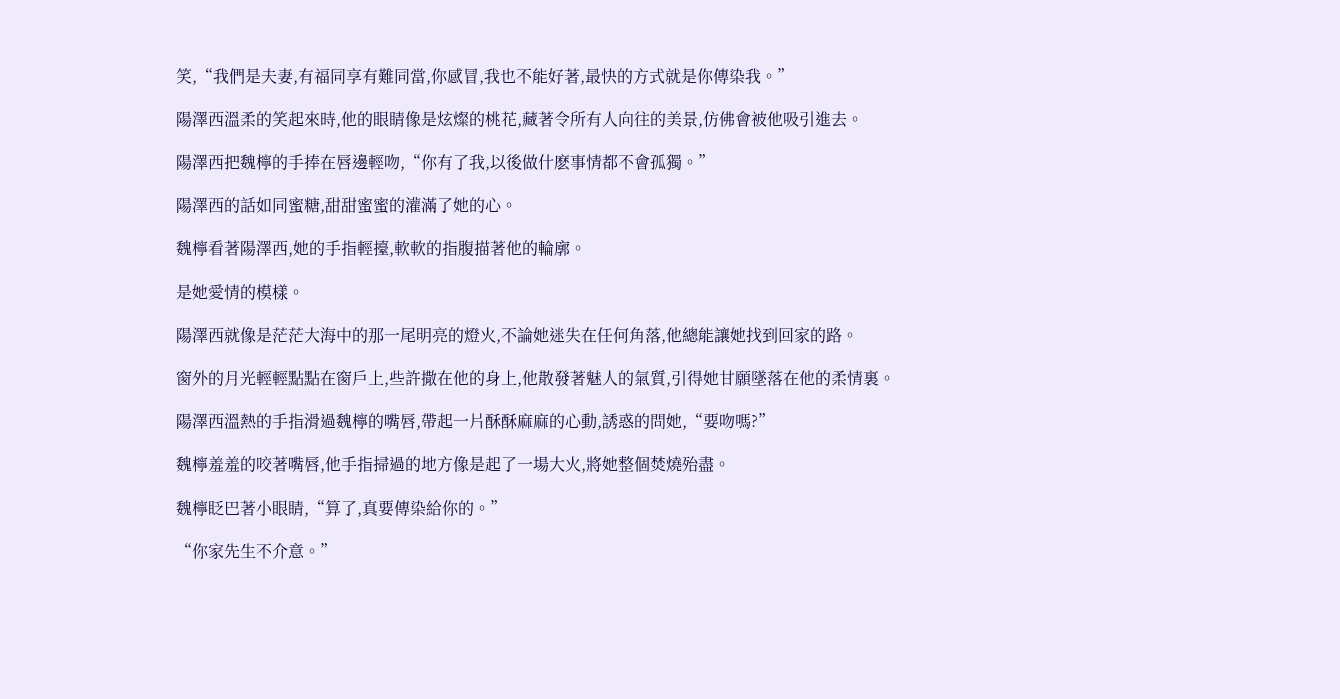笑,“我們是夫妻,有福同享有難同當,你感冒,我也不能好著,最快的方式就是你傳染我。”

陽澤西溫柔的笑起來時,他的眼睛像是炫燦的桃花,藏著令所有人向往的美景,仿佛會被他吸引進去。

陽澤西把魏檸的手捧在唇邊輕吻,“你有了我,以後做什麽事情都不會孤獨。”

陽澤西的話如同蜜糖,甜甜蜜蜜的灌滿了她的心。

魏檸看著陽澤西,她的手指輕擡,軟軟的指腹描著他的輪廓。

是她愛情的模樣。

陽澤西就像是茫茫大海中的那一尾明亮的燈火,不論她迷失在任何角落,他總能讓她找到回家的路。

窗外的月光輕輕點點在窗戶上,些許撒在他的身上,他散發著魅人的氣質,引得她甘願墜落在他的柔情裏。

陽澤西溫熱的手指滑過魏檸的嘴唇,帶起一片酥酥麻麻的心動,誘惑的問她,“要吻嗎?”

魏檸羞羞的咬著嘴唇,他手指掃過的地方像是起了一場大火,將她整個焚燒殆盡。

魏檸眨巴著小眼睛,“算了,真要傳染給你的。”

“你家先生不介意。”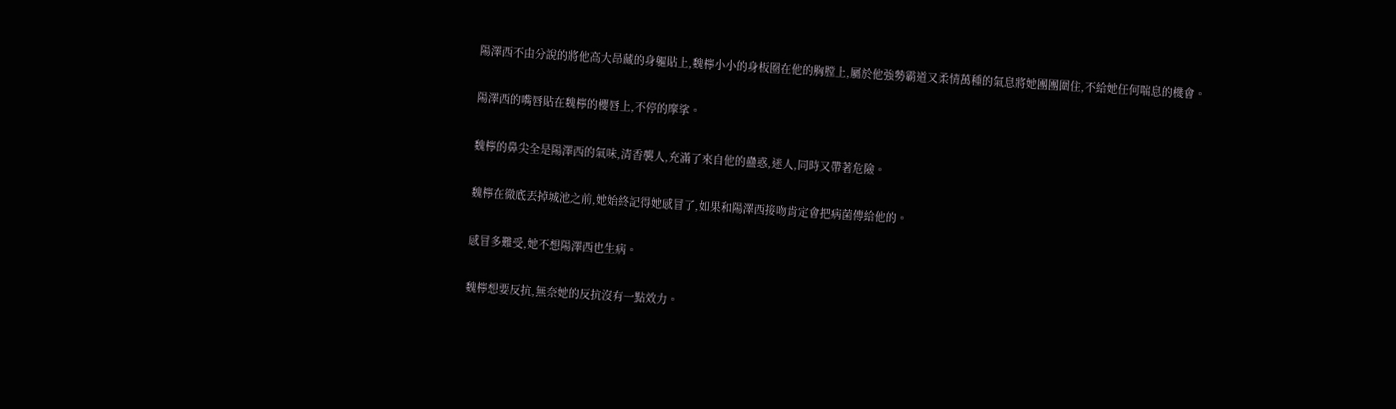陽澤西不由分說的將他高大昂藏的身軀貼上,魏檸小小的身板圈在他的胸膛上,屬於他強勢霸道又柔情萬種的氣息將她團團圍住,不給她任何喘息的機會。

陽澤西的嘴唇貼在魏檸的櫻唇上,不停的摩挲。

魏檸的鼻尖全是陽澤西的氣味,清香襲人,充滿了來自他的蠱惑,迷人,同時又帶著危險。

魏檸在徹底丟掉城池之前,她始終記得她感冒了,如果和陽澤西接吻肯定會把病菌傳給他的。

感冒多難受,她不想陽澤西也生病。

魏檸想要反抗,無奈她的反抗沒有一點效力。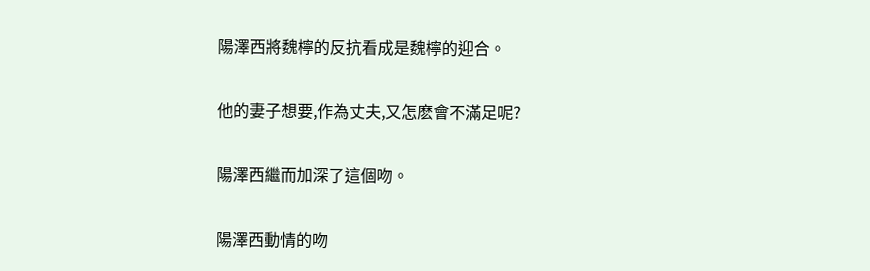陽澤西將魏檸的反抗看成是魏檸的迎合。

他的妻子想要,作為丈夫,又怎麽會不滿足呢?

陽澤西繼而加深了這個吻。

陽澤西動情的吻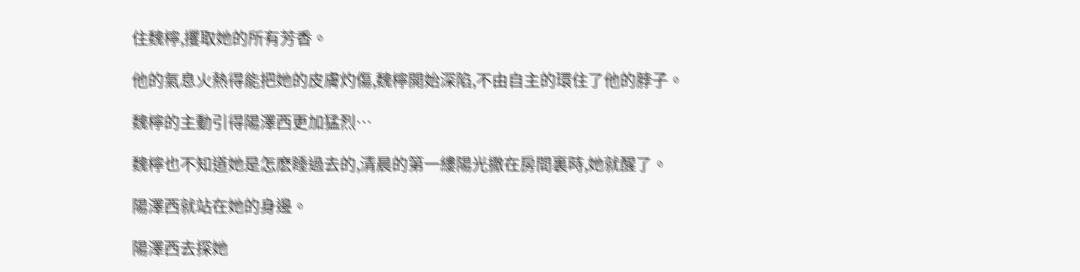住魏檸,攫取她的所有芳香。

他的氣息火熱得能把她的皮膚灼傷,魏檸開始深陷,不由自主的環住了他的脖子。

魏檸的主動引得陽澤西更加猛烈…

魏檸也不知道她是怎麽睡過去的,清晨的第一縷陽光撒在房間裏時,她就醒了。

陽澤西就站在她的身邊。

陽澤西去探她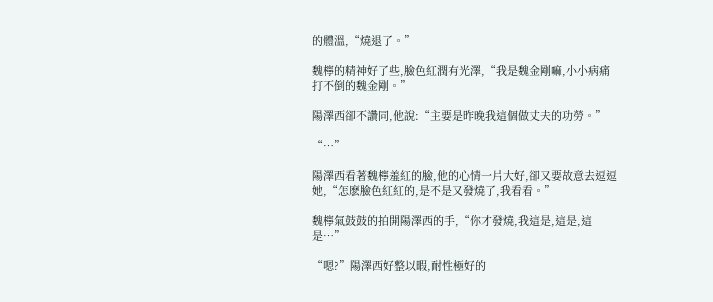的體溫,“燒退了。”

魏檸的精神好了些,臉色紅潤有光澤,“我是魏金剛嘛,小小病痛打不倒的魏金剛。”

陽澤西卻不讚同,他說:“主要是昨晚我這個做丈夫的功勞。”

“…”

陽澤西看著魏檸羞紅的臉,他的心情一片大好,卻又要故意去逗逗她,“怎麽臉色紅紅的,是不是又發燒了,我看看。”

魏檸氣鼓鼓的拍開陽澤西的手,“你才發燒,我這是,這是,這是…”

“嗯?”陽澤西好整以暇,耐性極好的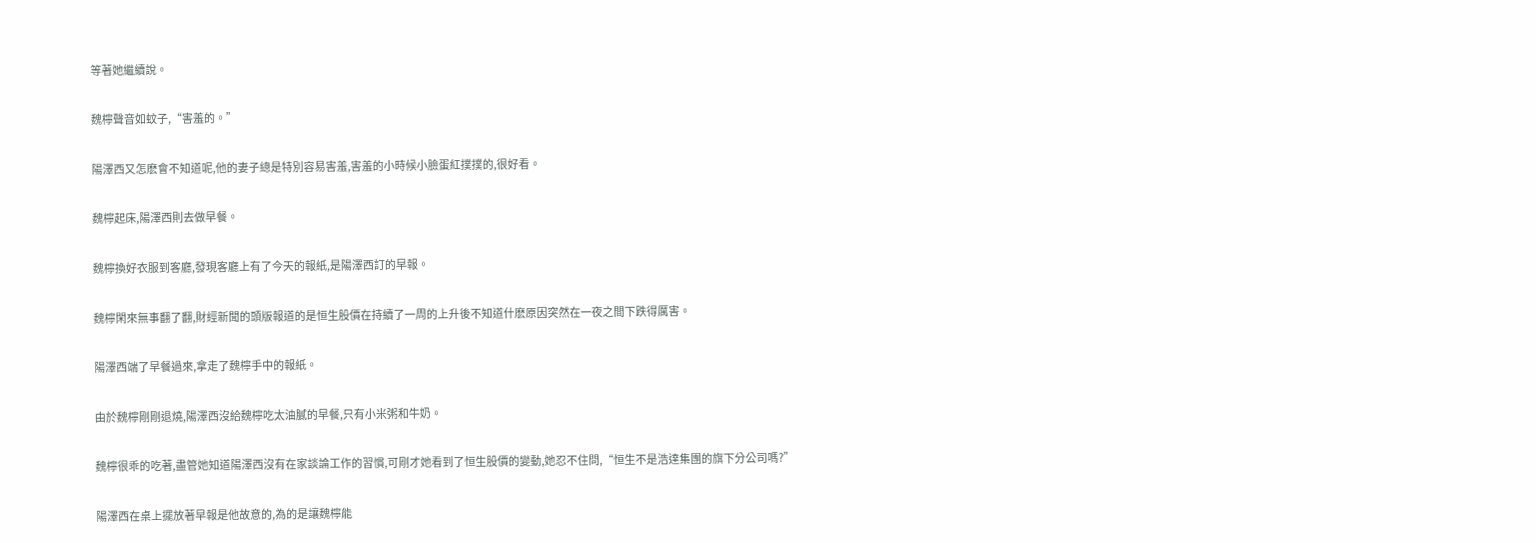等著她繼續說。

魏檸聲音如蚊子,“害羞的。”

陽澤西又怎麽會不知道呢,他的妻子總是特別容易害羞,害羞的小時候小臉蛋紅撲撲的,很好看。

魏檸起床,陽澤西則去做早餐。

魏檸換好衣服到客廳,發現客廳上有了今天的報紙,是陽澤西訂的早報。

魏檸閑來無事翻了翻,財經新聞的頭版報道的是恒生股價在持續了一周的上升後不知道什麽原因突然在一夜之間下跌得厲害。

陽澤西端了早餐過來,拿走了魏檸手中的報紙。

由於魏檸剛剛退燒,陽澤西沒給魏檸吃太油膩的早餐,只有小米粥和牛奶。

魏檸很乖的吃著,盡管她知道陽澤西沒有在家談論工作的習慣,可剛才她看到了恒生股價的變動,她忍不住問,“恒生不是浩達集團的旗下分公司嗎?”

陽澤西在桌上擺放著早報是他故意的,為的是讓魏檸能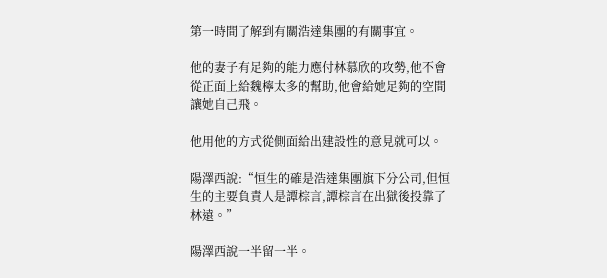第一時間了解到有關浩達集團的有關事宜。

他的妻子有足夠的能力應付林慕欣的攻勢,他不會從正面上給魏檸太多的幫助,他會給她足夠的空間讓她自己飛。

他用他的方式從側面給出建設性的意見就可以。

陽澤西說:“恒生的確是浩達集團旗下分公司,但恒生的主要負責人是譚棕言,譚棕言在出獄後投靠了林遠。”

陽澤西說一半留一半。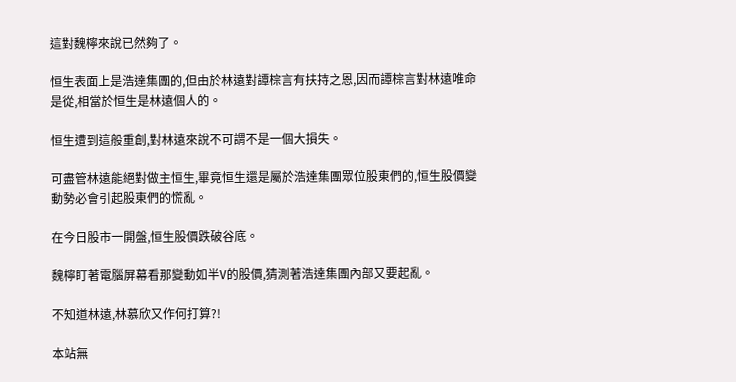這對魏檸來說已然夠了。

恒生表面上是浩達集團的,但由於林遠對譚棕言有扶持之恩,因而譚棕言對林遠唯命是從,相當於恒生是林遠個人的。

恒生遭到這般重創,對林遠來說不可謂不是一個大損失。

可盡管林遠能絕對做主恒生,畢竟恒生還是屬於浩達集團眾位股東們的,恒生股價變動勢必會引起股東們的慌亂。

在今日股市一開盤,恒生股價跌破谷底。

魏檸盯著電腦屏幕看那變動如半V的股價,猜測著浩達集團內部又要起亂。

不知道林遠,林慕欣又作何打算?!

本站無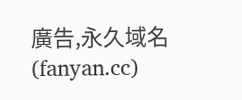廣告,永久域名(fanyan.cc)